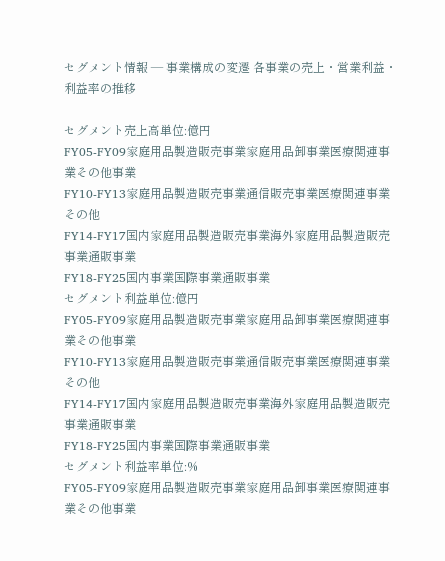セグメント情報 — 事業構成の変遷 各事業の売上・営業利益・利益率の推移

セグメント売上高単位:億円
FY05-FY09家庭用品製造販売事業家庭用品卸事業医療関連事業その他事業
FY10-FY13家庭用品製造販売事業通信販売事業医療関連事業その他
FY14-FY17国内家庭用品製造販売事業海外家庭用品製造販売事業通販事業
FY18-FY25国内事業国際事業通販事業
セグメント利益単位:億円
FY05-FY09家庭用品製造販売事業家庭用品卸事業医療関連事業その他事業
FY10-FY13家庭用品製造販売事業通信販売事業医療関連事業その他
FY14-FY17国内家庭用品製造販売事業海外家庭用品製造販売事業通販事業
FY18-FY25国内事業国際事業通販事業
セグメント利益率単位:%
FY05-FY09家庭用品製造販売事業家庭用品卸事業医療関連事業その他事業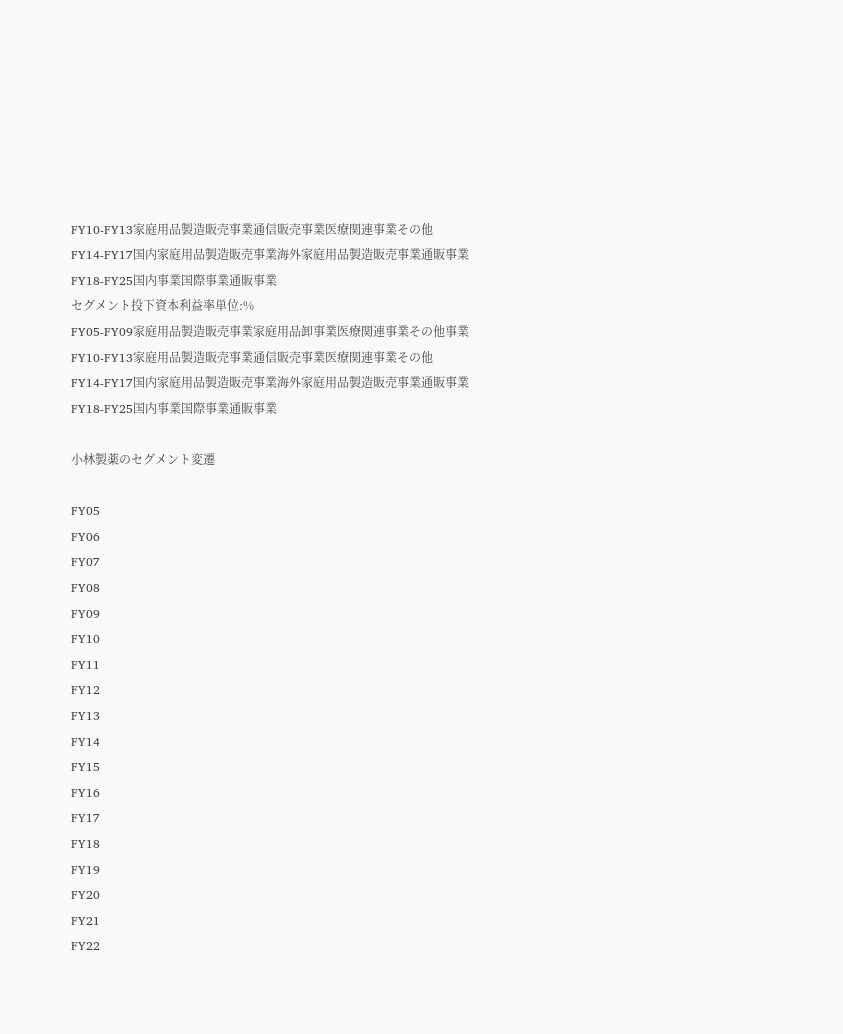FY10-FY13家庭用品製造販売事業通信販売事業医療関連事業その他
FY14-FY17国内家庭用品製造販売事業海外家庭用品製造販売事業通販事業
FY18-FY25国内事業国際事業通販事業
セグメント投下資本利益率単位:%
FY05-FY09家庭用品製造販売事業家庭用品卸事業医療関連事業その他事業
FY10-FY13家庭用品製造販売事業通信販売事業医療関連事業その他
FY14-FY17国内家庭用品製造販売事業海外家庭用品製造販売事業通販事業
FY18-FY25国内事業国際事業通販事業

小林製薬のセグメント変遷

FY05
FY06
FY07
FY08
FY09
FY10
FY11
FY12
FY13
FY14
FY15
FY16
FY17
FY18
FY19
FY20
FY21
FY22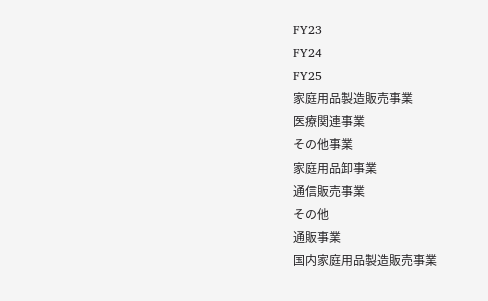FY23
FY24
FY25
家庭用品製造販売事業
医療関連事業
その他事業
家庭用品卸事業
通信販売事業
その他
通販事業
国内家庭用品製造販売事業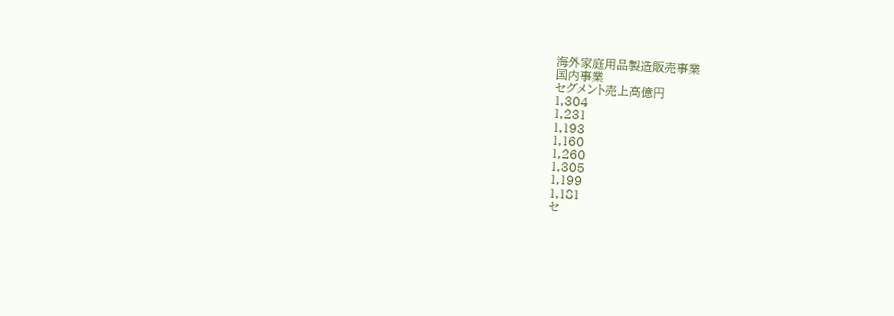海外家庭用品製造販売事業
国内事業
セグメント売上高億円
1,304
1,231
1,193
1,160
1,260
1,305
1,199
1,181
セ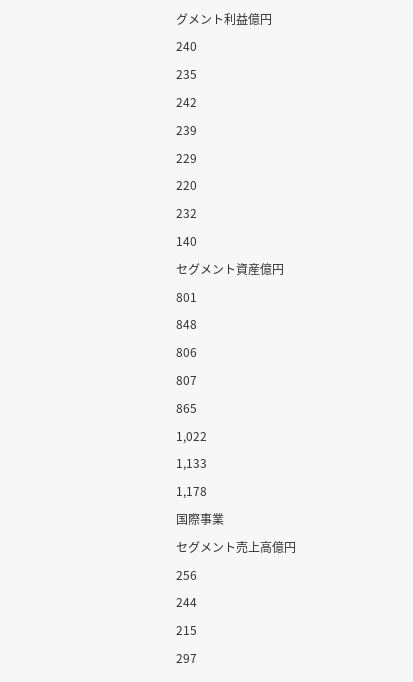グメント利益億円
240
235
242
239
229
220
232
140
セグメント資産億円
801
848
806
807
865
1,022
1,133
1,178
国際事業
セグメント売上高億円
256
244
215
297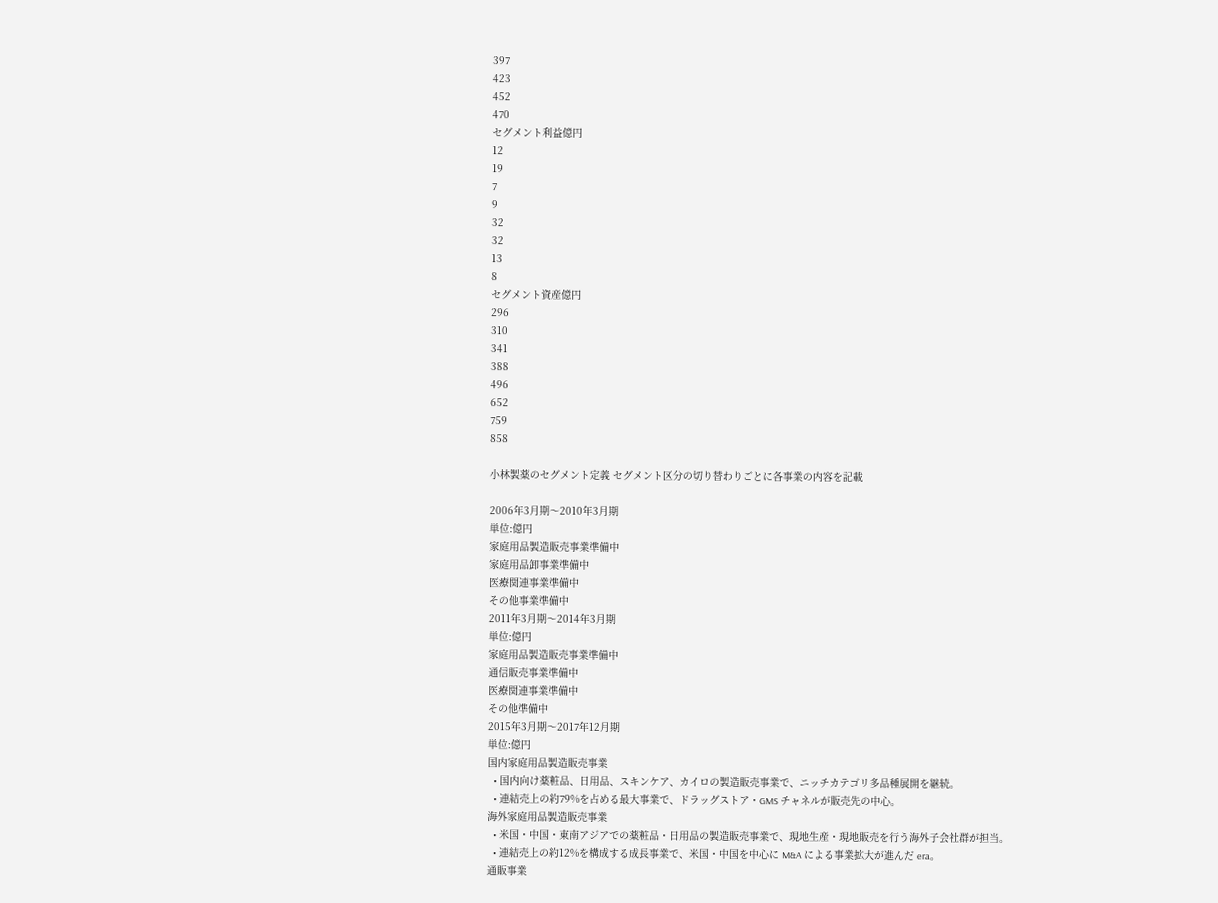397
423
452
470
セグメント利益億円
12
19
7
9
32
32
13
8
セグメント資産億円
296
310
341
388
496
652
759
858

小林製薬のセグメント定義 セグメント区分の切り替わりごとに各事業の内容を記載

2006年3月期〜2010年3月期
単位:億円
家庭用品製造販売事業準備中
家庭用品卸事業準備中
医療関連事業準備中
その他事業準備中
2011年3月期〜2014年3月期
単位:億円
家庭用品製造販売事業準備中
通信販売事業準備中
医療関連事業準備中
その他準備中
2015年3月期〜2017年12月期
単位:億円
国内家庭用品製造販売事業
  • 国内向け薬粧品、日用品、スキンケア、カイロの製造販売事業で、ニッチカテゴリ多品種展開を継続。
  • 連結売上の約79%を占める最大事業で、ドラッグストア・GMS チャネルが販売先の中心。
海外家庭用品製造販売事業
  • 米国・中国・東南アジアでの薬粧品・日用品の製造販売事業で、現地生産・現地販売を行う海外子会社群が担当。
  • 連結売上の約12%を構成する成長事業で、米国・中国を中心に M&A による事業拡大が進んだ era。
通販事業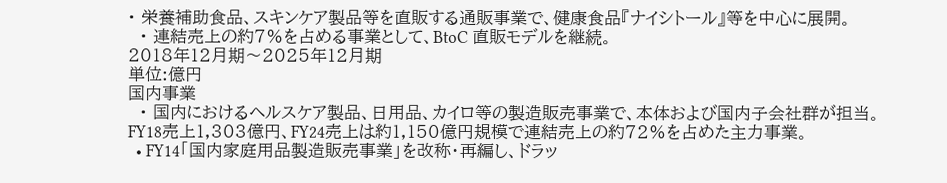• 栄養補助食品、スキンケア製品等を直販する通販事業で、健康食品『ナイシトール』等を中心に展開。
  • 連結売上の約7%を占める事業として、BtoC 直販モデルを継続。
2018年12月期〜2025年12月期
単位:億円
国内事業
  • 国内におけるヘルスケア製品、日用品、カイロ等の製造販売事業で、本体および国内子会社群が担当。FY18売上1,303億円、FY24売上は約1,150億円規模で連結売上の約72%を占めた主力事業。
  • FY14「国内家庭用品製造販売事業」を改称・再編し、ドラッ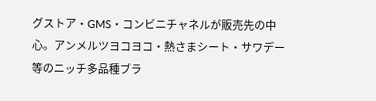グストア・GMS・コンビニチャネルが販売先の中心。アンメルツヨコヨコ・熱さまシート・サワデー等のニッチ多品種ブラ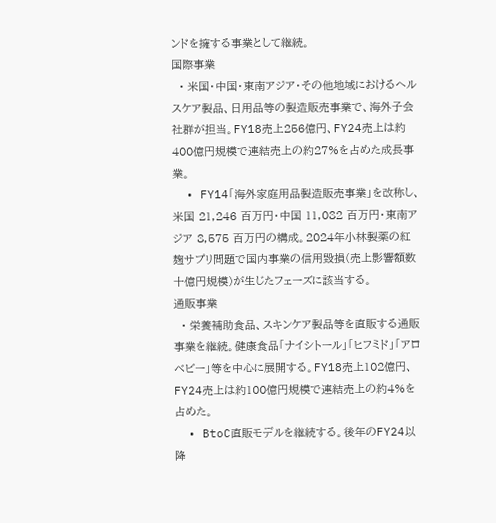ンドを擁する事業として継続。
国際事業
  • 米国・中国・東南アジア・その他地域におけるヘルスケア製品、日用品等の製造販売事業で、海外子会社群が担当。FY18売上256億円、FY24売上は約400億円規模で連結売上の約27%を占めた成長事業。
  • FY14「海外家庭用品製造販売事業」を改称し、米国 21,246 百万円・中国 11,082 百万円・東南アジア 8,575 百万円の構成。2024年小林製薬の紅麹サプリ問題で国内事業の信用毀損(売上影響額数十億円規模)が生じたフェーズに該当する。
通販事業
  • 栄養補助食品、スキンケア製品等を直販する通販事業を継続。健康食品「ナイシトール」「ヒフミド」「アロベビー」等を中心に展開する。FY18売上102億円、FY24売上は約100億円規模で連結売上の約4%を占めた。
  • BtoC直販モデルを継続する。後年のFY24以降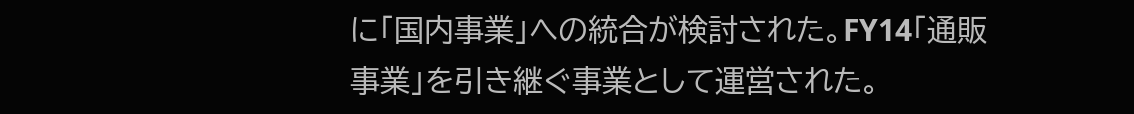に「国内事業」への統合が検討された。FY14「通販事業」を引き継ぐ事業として運営された。